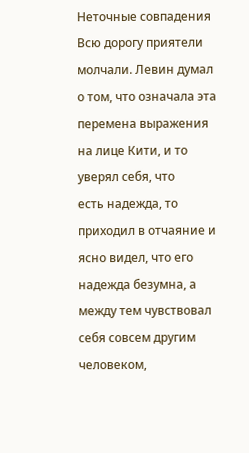Неточные совпадения
Всю дорогу приятели молчали. Левин думал о том, что означала эта перемена выражения на лице Кити, и то уверял себя, что
есть надежда, то приходил в отчаяние и ясно видел, что его
надежда безумна, а между тем чувствовал себя совсем другим человеком,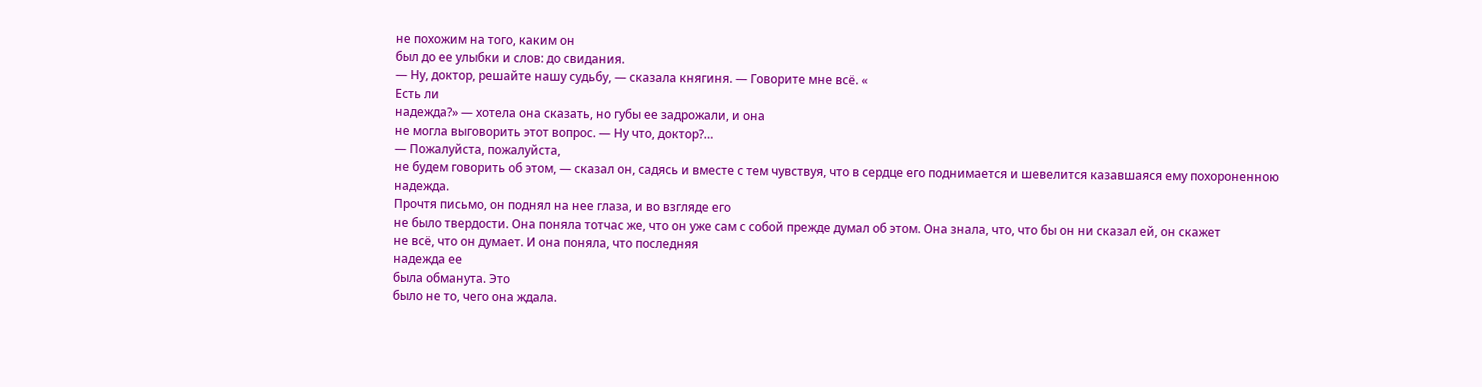не похожим на того, каким он
был до ее улыбки и слов: до свидания.
— Ну, доктор, решайте нашу судьбу, — сказала княгиня. — Говорите мне всё. «
Есть ли
надежда?» — хотела она сказать, но губы ее задрожали, и она
не могла выговорить этот вопрос. — Ну что, доктор?…
— Пожалуйста, пожалуйста,
не будем говорить об этом, — сказал он, садясь и вместе с тем чувствуя, что в сердце его поднимается и шевелится казавшаяся ему похороненною
надежда.
Прочтя письмо, он поднял на нее глаза, и во взгляде его
не было твердости. Она поняла тотчас же, что он уже сам с собой прежде думал об этом. Она знала, что, что бы он ни сказал ей, он скажет
не всё, что он думает. И она поняла, что последняя
надежда ее
была обманута. Это
было не то, чего она ждала.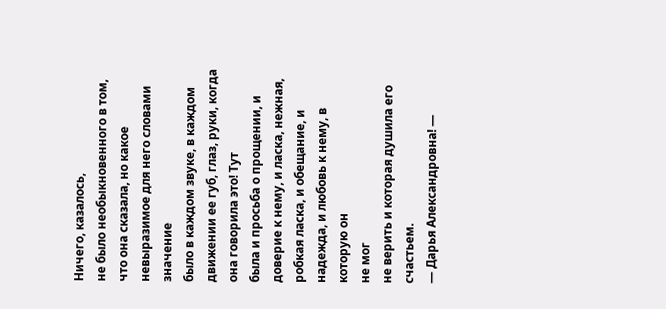Ничего, казалось,
не было необыкновенного в том, что она сказала, но какое невыразимое для него словами значение
было в каждом звуке, в каждом движении ее губ, глаз, руки, когда она говорила это! Тут
была и просьба о прощении, и доверие к нему, и ласка, нежная, робкая ласка, и обещание, и
надежда, и любовь к нему, в которую он
не мог
не верить и которая душила его счастьем.
— Дарья Александровна! —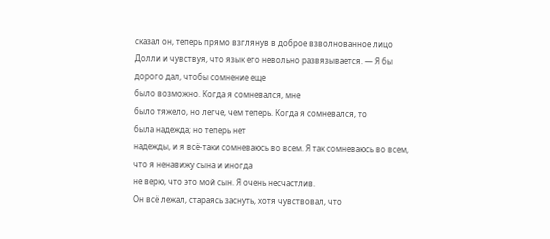сказал он, теперь прямо взглянув в доброе взволнованное лицо Долли и чувствуя, что язык его невольно развязывается. — Я бы дорого дал, чтобы сомнение еще
было возможно. Когда я сомневался, мне
было тяжело, но легче, чем теперь. Когда я сомневался, то
была надежда; но теперь нет
надежды, и я всё-таки сомневаюсь во всем. Я так сомневаюсь во всем, что я ненавижу сына и иногда
не верю, что это мой сын. Я очень несчастлив.
Он всё лежал, стараясь заснуть, хотя чувствовал, что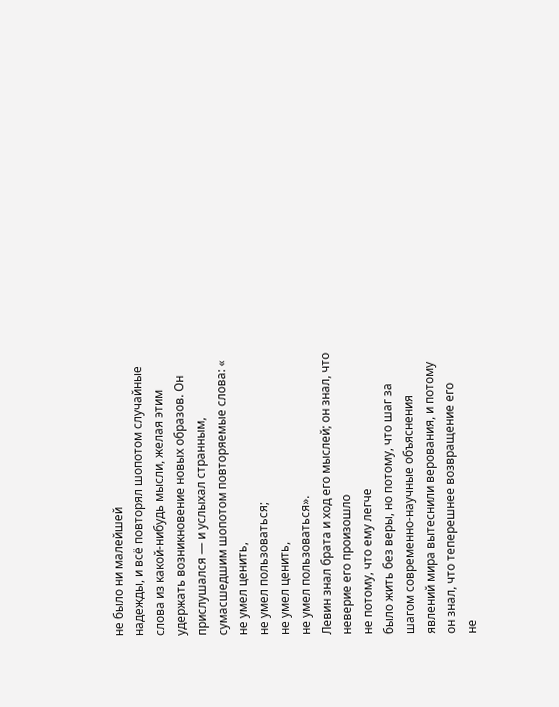не было ни малейшей
надежды, и всё повторял шопотом случайные слова из какой-нибудь мысли, желая этим удержать возникновение новых образов. Он прислушался — и услыхал странным, сумасшедшим шопотом повторяемые слова: «
не умел ценить,
не умел пользоваться;
не умел ценить,
не умел пользоваться».
Левин знал брата и ход его мыслей; он знал, что неверие его произошло
не потому, что ему легче
было жить без веры, но потому, что шаг за шагом современно-научные объяснения явлений мира вытеснили верования, и потому он знал, что теперешнее возвращение его
не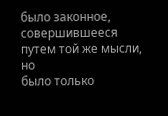было законное, совершившееся путем той же мысли, но
было только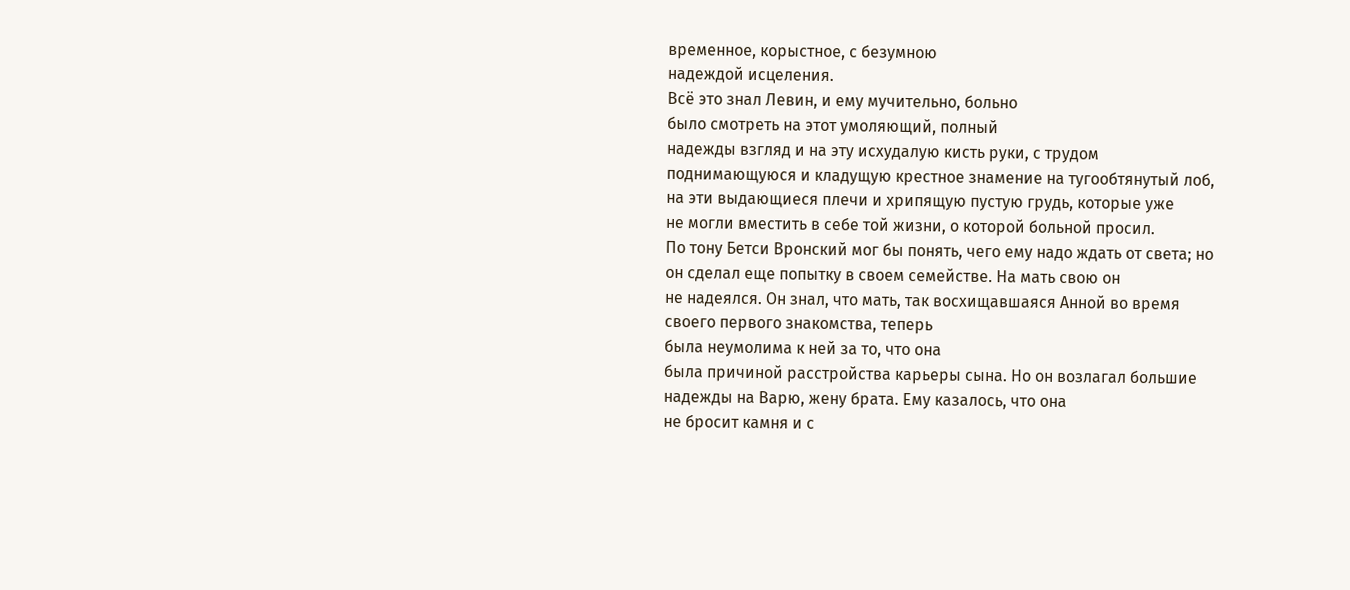временное, корыстное, с безумною
надеждой исцеления.
Всё это знал Левин, и ему мучительно, больно
было смотреть на этот умоляющий, полный
надежды взгляд и на эту исхудалую кисть руки, с трудом поднимающуюся и кладущую крестное знамение на тугообтянутый лоб, на эти выдающиеся плечи и хрипящую пустую грудь, которые уже
не могли вместить в себе той жизни, о которой больной просил.
По тону Бетси Вронский мог бы понять, чего ему надо ждать от света; но он сделал еще попытку в своем семействе. На мать свою он
не надеялся. Он знал, что мать, так восхищавшаяся Анной во время своего первого знакомства, теперь
была неумолима к ней за то, что она
была причиной расстройства карьеры сына. Но он возлагал большие
надежды на Варю, жену брата. Ему казалось, что она
не бросит камня и с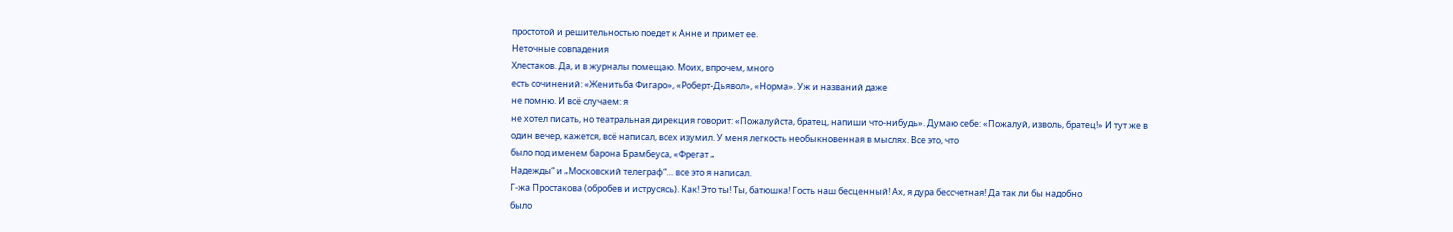простотой и решительностью поедет к Анне и примет ее.
Неточные совпадения
Хлестаков. Да, и в журналы помещаю. Моих, впрочем, много
есть сочинений: «Женитьба Фигаро», «Роберт-Дьявол», «Норма». Уж и названий даже
не помню. И всё случаем: я
не хотел писать, но театральная дирекция говорит: «Пожалуйста, братец, напиши что-нибудь». Думаю себе: «Пожалуй, изволь, братец!» И тут же в один вечер, кажется, всё написал, всех изумил. У меня легкость необыкновенная в мыслях. Все это, что
было под именем барона Брамбеуса, «Фрегат „
Надежды“ и „Московский телеграф“… все это я написал.
Г-жа Простакова (обробев и иструсясь). Как! Это ты! Ты, батюшка! Гость наш бесценный! Ах, я дура бессчетная! Да так ли бы надобно
было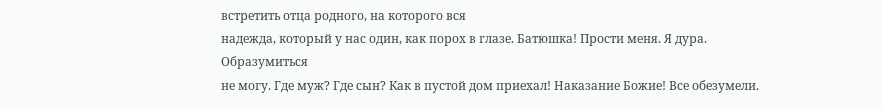встретить отца родного, на которого вся
надежда, который у нас один, как порох в глазе. Батюшка! Прости меня. Я дура. Образумиться
не могу. Где муж? Где сын? Как в пустой дом приехал! Наказание Божие! Все обезумели.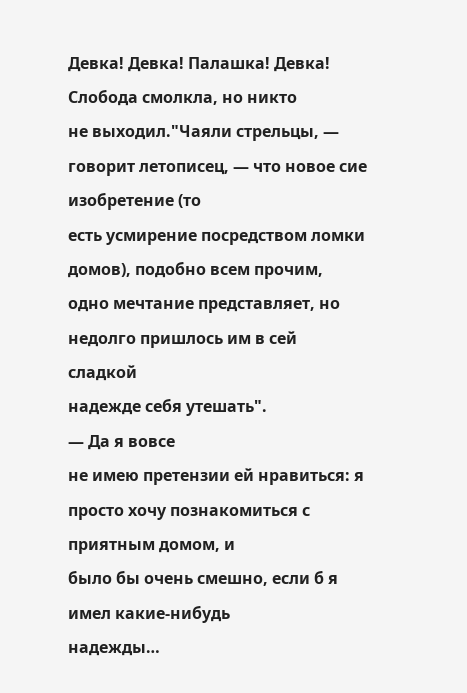Девка! Девка! Палашка! Девка!
Слобода смолкла, но никто
не выходил."Чаяли стрельцы, — говорит летописец, — что новое сие изобретение (то
есть усмирение посредством ломки домов), подобно всем прочим, одно мечтание представляет, но недолго пришлось им в сей сладкой
надежде себя утешать".
— Да я вовсе
не имею претензии ей нравиться: я просто хочу познакомиться с приятным домом, и
было бы очень смешно, если б я имел какие-нибудь
надежды…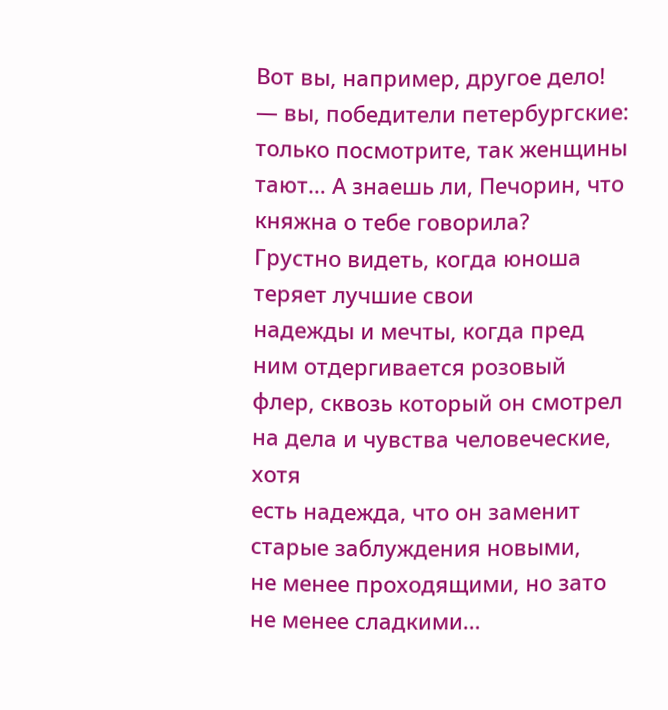Вот вы, например, другое дело! — вы, победители петербургские: только посмотрите, так женщины тают… А знаешь ли, Печорин, что княжна о тебе говорила?
Грустно видеть, когда юноша теряет лучшие свои
надежды и мечты, когда пред ним отдергивается розовый флер, сквозь который он смотрел на дела и чувства человеческие, хотя
есть надежда, что он заменит старые заблуждения новыми,
не менее проходящими, но зато
не менее сладкими…